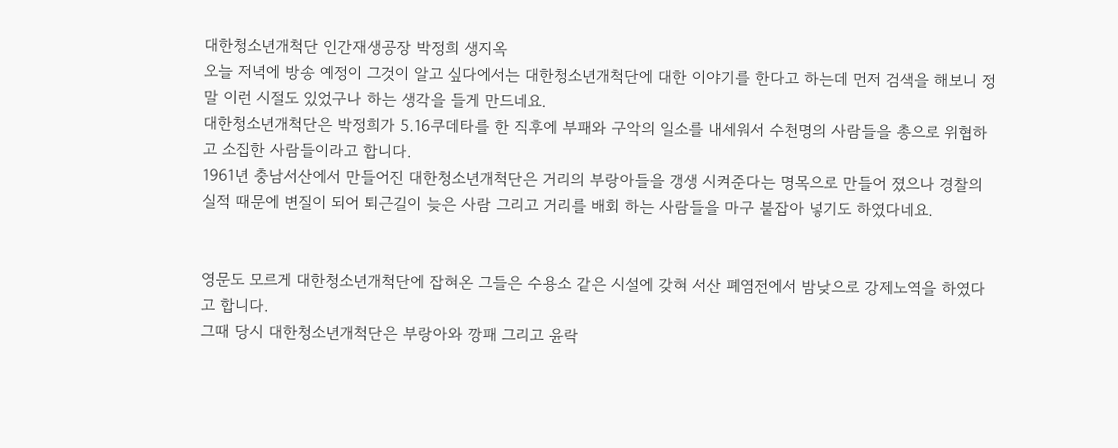대한청소년개척단 인간재생공장 박정희 생지옥
오늘 저녁에 방송 예정이 그것이 알고 싶다에서는 대한청소년개척단에 대한 이야기를 한다고 하는데 먼저 검색을 해보니 정말 이런 시절도 있었구나 하는 생각을 들게 만드네요.
대한청소년개척단은 박정희가 5.16쿠데타를 한 직후에 부패와 구악의 일소를 내세워서 수천명의 사람들을 총으로 위협하고 소집한 사람들이라고 합니다.
1961년 충남서산에서 만들어진 대한청소년개척단은 거리의 부랑아들을 갱생 시켜준다는 명목으로 만들어 졌으나 경찰의 실적 때문에 변질이 되어 퇴근길이 늦은 사람 그리고 거리를 배회 하는 사람들을 마구 붙잡아 넣기도 하였다네요.


영문도 모르게 대한청소년개척단에 잡혀온 그들은 수용소 같은 시설에 갖혀 서산 폐염전에서 밤낮으로 강제노역을 하였다고 합니다.
그때 당시 대한청소년개척단은 부랑아와 깡패 그리고 윤락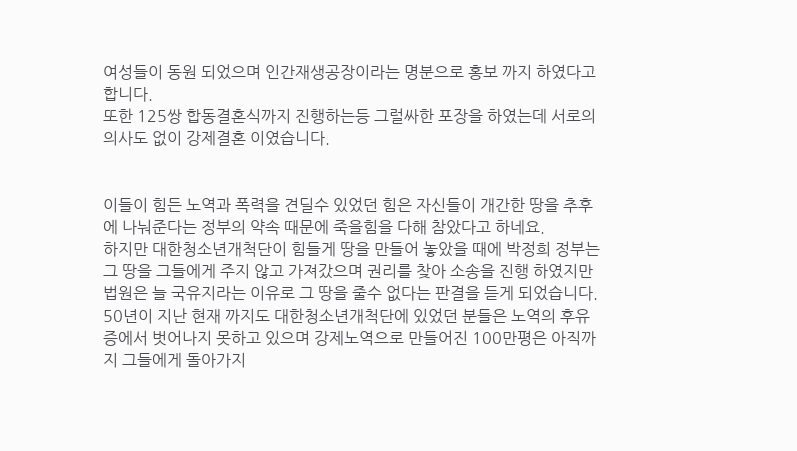여성들이 동원 되었으며 인간재생공장이라는 명분으로 홍보 까지 하였다고 합니다.
또한 125쌍 합동결혼식까지 진행하는등 그럴싸한 포장을 하였는데 서로의 의사도 없이 강제결혼 이였습니다.


이들이 힘든 노역과 폭력을 견딜수 있었던 힘은 자신들이 개간한 땅을 추후에 나눠준다는 정부의 약속 때문에 죽을힘을 다해 참았다고 하네요.
하지만 대한청소년개척단이 힘들게 땅을 만들어 놓았을 때에 박정희 정부는 그 땅을 그들에게 주지 않고 가져갔으며 권리를 찾아 소송을 진행 하였지만 법원은 늘 국유지라는 이유로 그 땅을 줄수 없다는 판결을 듣게 되었습니다.
50년이 지난 현재 까지도 대한청소년개척단에 있었던 분들은 노역의 후유증에서 벗어나지 못하고 있으며 강제노역으로 만들어진 100만평은 아직까지 그들에게 돌아가지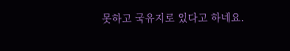못하고 국유지로 있다고 하네요.